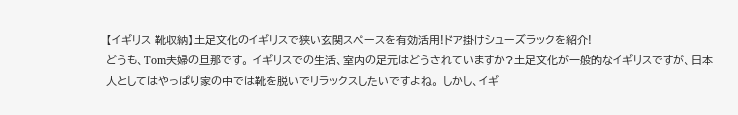【イギリス 靴収納】土足文化のイギリスで狭い玄関スペースを有効活用!ドア掛けシューズラックを紹介!
どうも、Tom夫婦の旦那です。 イギリスでの生活、室内の足元はどうされていますか?土足文化が一般的なイギリスですが、日本人としてはやっぱり家の中では靴を脱いでリラックスしたいですよね。 しかし、イギ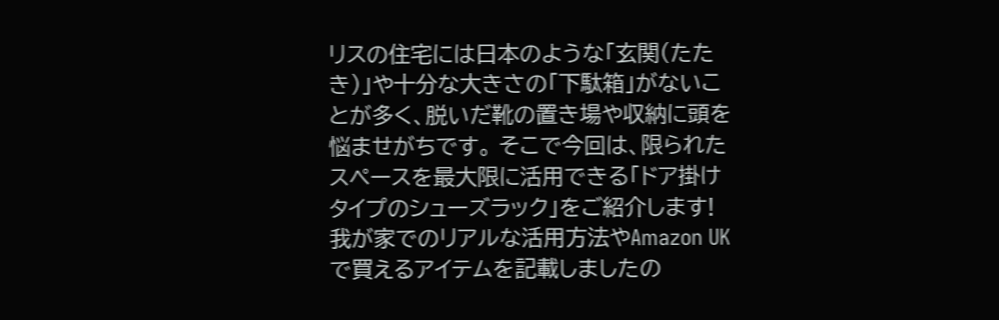リスの住宅には日本のような「玄関(たたき)」や十分な大きさの「下駄箱」がないことが多く、脱いだ靴の置き場や収納に頭を悩ませがちです。 そこで今回は、限られたスペースを最大限に活用できる「ドア掛けタイプのシューズラック」をご紹介します!我が家でのリアルな活用方法やAmazon UKで買えるアイテムを記載しましたの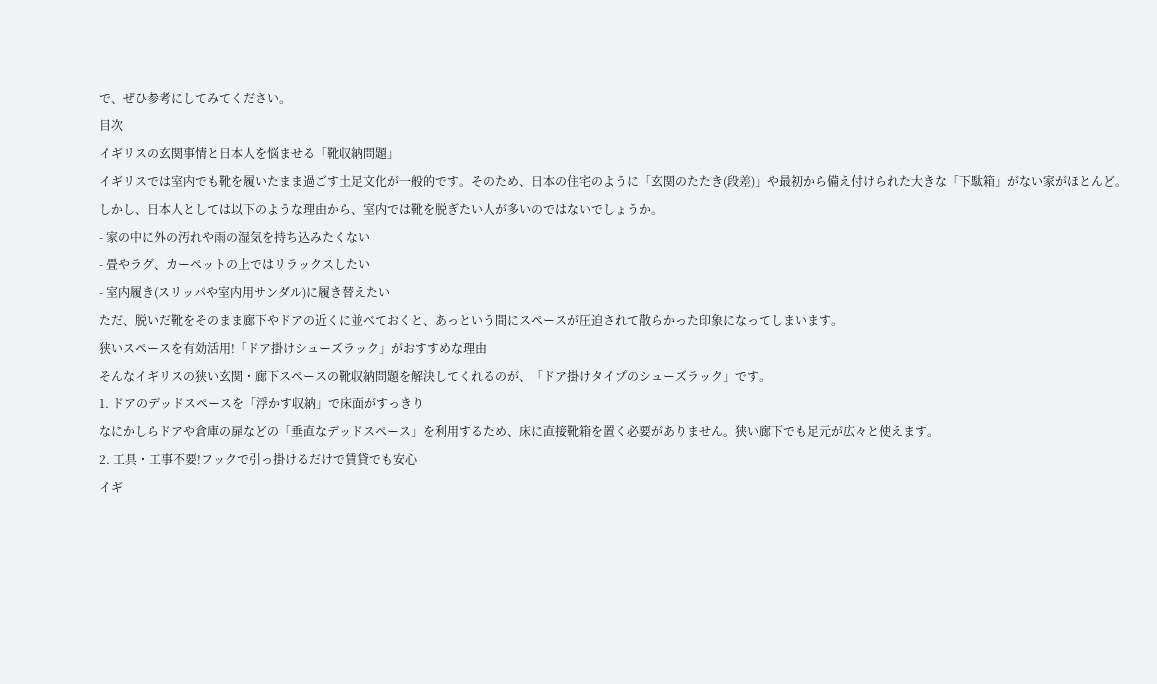で、ぜひ参考にしてみてください。
目次
イギリスの玄関事情と日本人を悩ませる「靴収納問題」
イギリスでは室内でも靴を履いたまま過ごす土足文化が一般的です。そのため、日本の住宅のように「玄関のたたき(段差)」や最初から備え付けられた大きな「下駄箱」がない家がほとんど。
しかし、日本人としては以下のような理由から、室内では靴を脱ぎたい人が多いのではないでしょうか。
- 家の中に外の汚れや雨の湿気を持ち込みたくない
- 畳やラグ、カーペットの上ではリラックスしたい
- 室内履き(スリッパや室内用サンダル)に履き替えたい
ただ、脱いだ靴をそのまま廊下やドアの近くに並べておくと、あっという間にスペースが圧迫されて散らかった印象になってしまいます。
狭いスペースを有効活用!「ドア掛けシューズラック」がおすすめな理由
そんなイギリスの狭い玄関・廊下スペースの靴収納問題を解決してくれるのが、「ドア掛けタイプのシューズラック」です。
1. ドアのデッドスペースを「浮かす収納」で床面がすっきり
なにかしらドアや倉庫の扉などの「垂直なデッドスペース」を利用するため、床に直接靴箱を置く必要がありません。狭い廊下でも足元が広々と使えます。
2. 工具・工事不要!フックで引っ掛けるだけで賃貸でも安心
イギ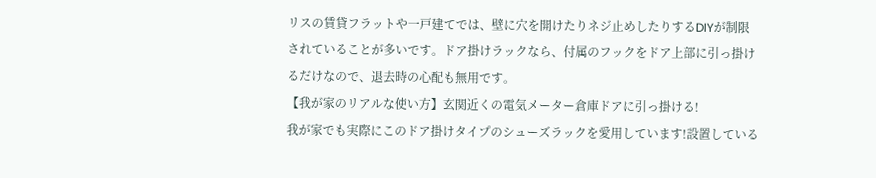リスの賃貸フラットや一戸建てでは、壁に穴を開けたりネジ止めしたりするDIYが制限されていることが多いです。ドア掛けラックなら、付属のフックをドア上部に引っ掛けるだけなので、退去時の心配も無用です。
【我が家のリアルな使い方】玄関近くの電気メーター倉庫ドアに引っ掛ける!
我が家でも実際にこのドア掛けタイプのシューズラックを愛用しています!設置している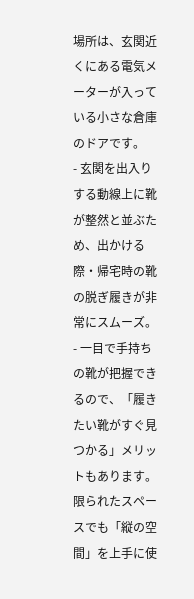場所は、玄関近くにある電気メーターが入っている小さな倉庫のドアです。
- 玄関を出入りする動線上に靴が整然と並ぶため、出かける際・帰宅時の靴の脱ぎ履きが非常にスムーズ。
- 一目で手持ちの靴が把握できるので、「履きたい靴がすぐ見つかる」メリットもあります。
限られたスペースでも「縦の空間」を上手に使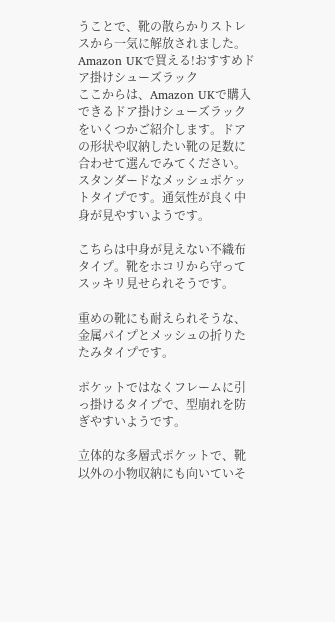うことで、靴の散らかりストレスから一気に解放されました。
Amazon UKで買える!おすすめドア掛けシューズラック
ここからは、Amazon UKで購入できるドア掛けシューズラックをいくつかご紹介します。ドアの形状や収納したい靴の足数に合わせて選んでみてください。
スタンダードなメッシュポケットタイプです。通気性が良く中身が見やすいようです。

こちらは中身が見えない不織布タイプ。靴をホコリから守ってスッキリ見せられそうです。

重めの靴にも耐えられそうな、金属パイプとメッシュの折りたたみタイプです。

ポケットではなくフレームに引っ掛けるタイプで、型崩れを防ぎやすいようです。

立体的な多層式ポケットで、靴以外の小物収納にも向いていそ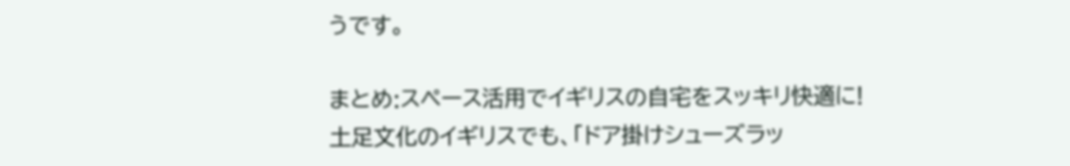うです。

まとめ:スペース活用でイギリスの自宅をスッキリ快適に!
土足文化のイギリスでも、「ドア掛けシューズラッ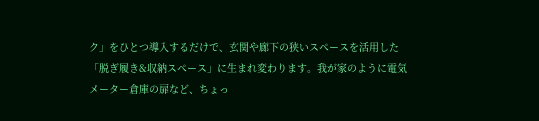ク」をひとつ導入するだけで、玄関や廊下の狭いスペースを活用した「脱ぎ履き&収納スペース」に生まれ変わります。我が家のように電気メーター倉庫の扉など、ちょっ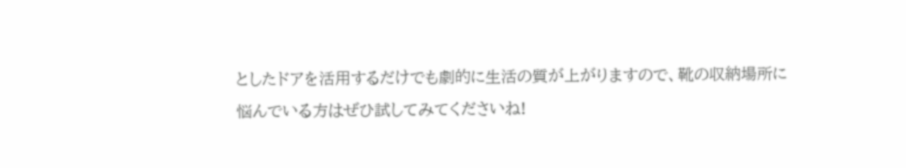としたドアを活用するだけでも劇的に生活の質が上がりますので、靴の収納場所に悩んでいる方はぜひ試してみてくださいね!